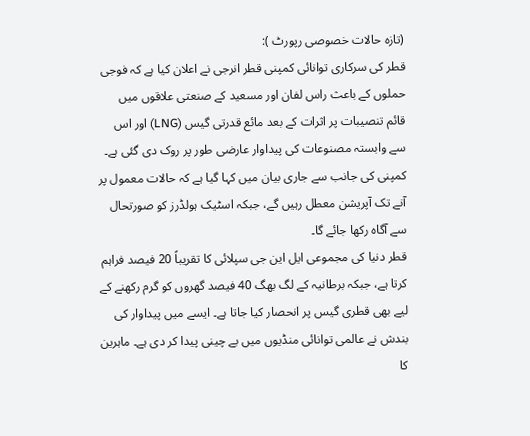(تازہ حالات خصوصی رپورٹ ):
قطر کی سرکاری توانائی کمپنی قطر انرجی نے اعلان کیا ہے کہ فوجی حملوں کے باعث راس لفان اور مسعید کے صنعتی علاقوں میں قائم تنصیبات پر اثرات کے بعد مائع قدرتی گیس (LNG) اور اس سے وابستہ مصنوعات کی پیداوار عارضی طور پر روک دی گئی ہے۔ کمپنی کی جانب سے جاری بیان میں کہا گیا ہے کہ حالات معمول پر آنے تک آپریشن معطل رہیں گے، جبکہ اسٹیک ہولڈرز کو صورتحال سے آگاہ رکھا جائے گا۔
قطر دنیا کی مجموعی ایل این جی سپلائی کا تقریباً 20 فیصد فراہم کرتا ہے، جبکہ برطانیہ کے لگ بھگ 40 فیصد گھروں کو گرم رکھنے کے لیے بھی قطری گیس پر انحصار کیا جاتا ہے۔ ایسے میں پیداوار کی بندش نے عالمی توانائی منڈیوں میں بے چینی پیدا کر دی ہے۔ ماہرین کا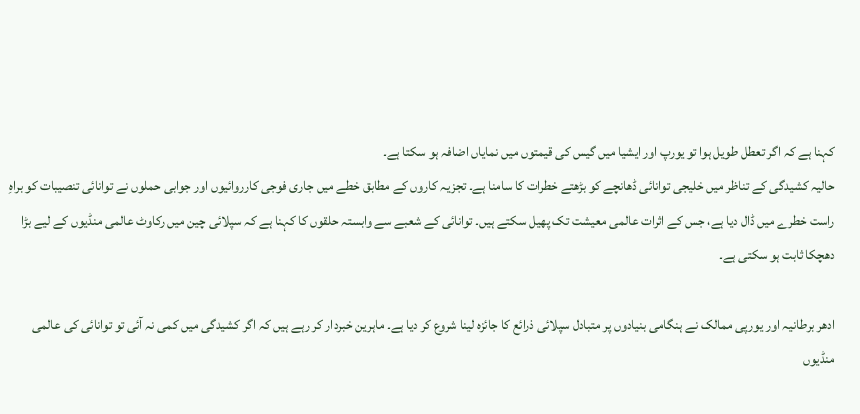کہنا ہے کہ اگر تعطل طویل ہوا تو یورپ اور ایشیا میں گیس کی قیمتوں میں نمایاں اضافہ ہو سکتا ہے۔
حالیہ کشیدگی کے تناظر میں خلیجی توانائی ڈھانچے کو بڑھتے خطرات کا سامنا ہے۔ تجزیہ کاروں کے مطابق خطے میں جاری فوجی کارروائیوں اور جوابی حملوں نے توانائی تنصیبات کو براہِ راست خطرے میں ڈال دیا ہے، جس کے اثرات عالمی معیشت تک پھیل سکتے ہیں۔ توانائی کے شعبے سے وابستہ حلقوں کا کہنا ہے کہ سپلائی چین میں رکاوٹ عالمی منڈیوں کے لیے بڑا دھچکا ثابت ہو سکتی ہے۔

ادھر برطانیہ اور یورپی ممالک نے ہنگامی بنیادوں پر متبادل سپلائی ذرائع کا جائزہ لینا شروع کر دیا ہے۔ ماہرین خبردار کر رہے ہیں کہ اگر کشیدگی میں کمی نہ آئی تو توانائی کی عالمی منڈیوں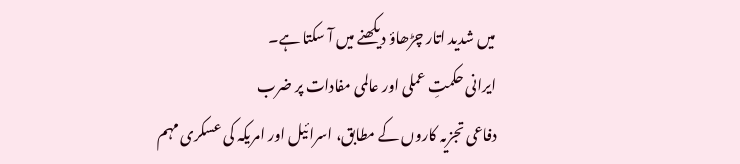میں شدید اتار چڑھاؤ دیکھنے میں آ سکتا ہے۔
ایرانی حکمتِ عملی اور عالمی مفادات پر ضرب
دفاعی تجزیہ کاروں کے مطابق، اسرائیل اور امریکہ کی عسکری مہم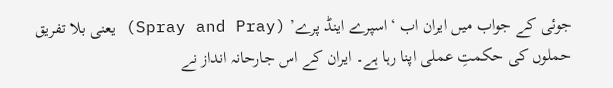جوئی کے جواب میں ایران اب ‘اسپرے اینڈ پرے’ (Spray and Pray) یعنی بلا تفریق حملوں کی حکمتِ عملی اپنا رہا ہے۔ ایران کے اس جارحانہ انداز نے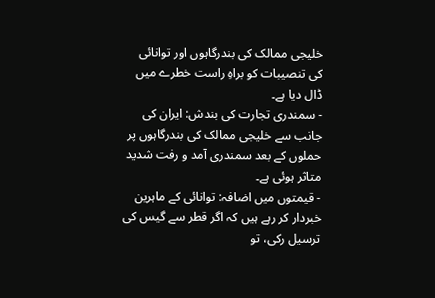خلیجی ممالک کی بندرگاہوں اور توانائی کی تنصیبات کو براہِ راست خطرے میں ڈال دیا ہے۔
- سمندری تجارت کی بندش: ایران کی جانب سے خلیجی ممالک کی بندرگاہوں پر حملوں کے بعد سمندری آمد و رفت شدید متاثر ہوئی ہے۔
- قیمتوں میں اضافہ: توانائی کے ماہرین خبردار کر رہے ہیں کہ اگر قطر سے گیس کی ترسیل رکی، تو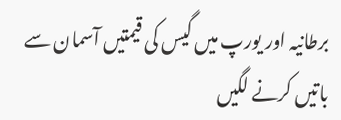برطانیہ اور یورپ میں گیس کی قیمتیں آسمان سے باتیں کرنے لگیں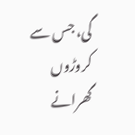گی، جس سے کروڑوں گھرانے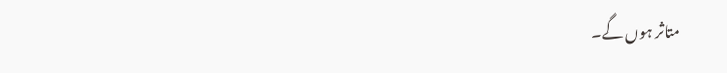متاثر ہوں گے۔